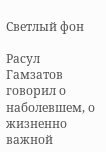Светлый фон

Расул Гамзатов говорил о наболевшем, о жизненно важной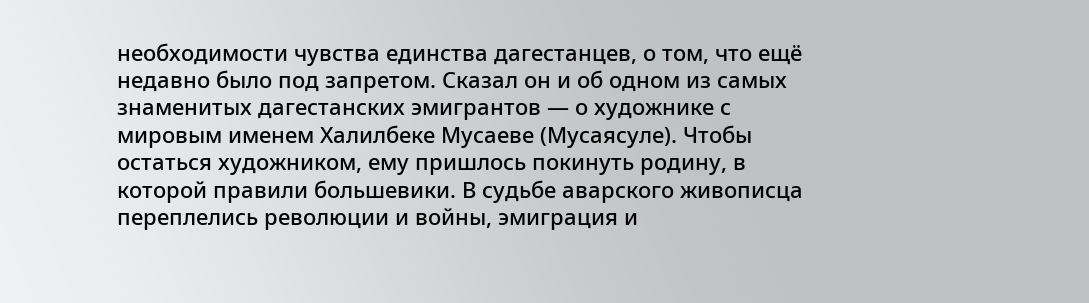необходимости чувства единства дагестанцев, о том, что ещё недавно было под запретом. Сказал он и об одном из самых знаменитых дагестанских эмигрантов — о художнике с мировым именем Халилбеке Мусаеве (Мусаясуле). Чтобы остаться художником, ему пришлось покинуть родину, в которой правили большевики. В судьбе аварского живописца переплелись революции и войны, эмиграция и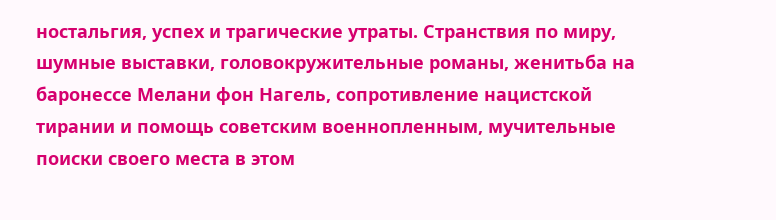ностальгия, успех и трагические утраты. Странствия по миру, шумные выставки, головокружительные романы, женитьба на баронессе Мелани фон Нагель, сопротивление нацистской тирании и помощь советским военнопленным, мучительные поиски своего места в этом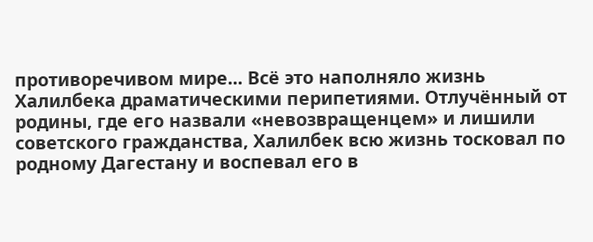противоречивом мире... Всё это наполняло жизнь Халилбека драматическими перипетиями. Отлучённый от родины, где его назвали «невозвращенцем» и лишили советского гражданства, Халилбек всю жизнь тосковал по родному Дагестану и воспевал его в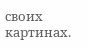своих картинах.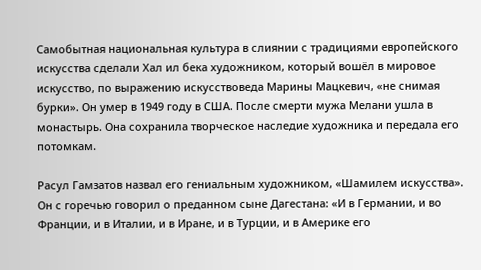Самобытная национальная культура в слиянии с традициями европейского искусства сделали Хал ил бека художником, который вошёл в мировое искусство, по выражению искусствоведа Марины Мацкевич, «не снимая бурки». Он умер в 1949 году в США. После смерти мужа Мелани ушла в монастырь. Она сохранила творческое наследие художника и передала его потомкам.

Расул Гамзатов назвал его гениальным художником, «Шамилем искусства». Он с горечью говорил о преданном сыне Дагестана: «И в Германии, и во Франции, и в Италии, и в Иране, и в Турции, и в Америке его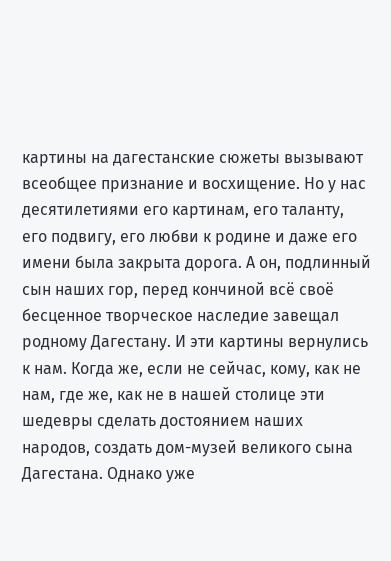картины на дагестанские сюжеты вызывают всеобщее признание и восхищение. Но у нас десятилетиями его картинам, его таланту, его подвигу, его любви к родине и даже его имени была закрыта дорога. А он, подлинный сын наших гор, перед кончиной всё своё бесценное творческое наследие завещал родному Дагестану. И эти картины вернулись к нам. Когда же, если не сейчас, кому, как не нам, где же, как не в нашей столице эти шедевры сделать достоянием наших народов, создать дом-музей великого сына Дагестана. Однако уже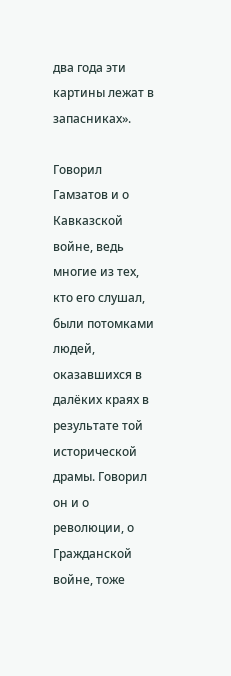два года эти картины лежат в запасниках».

Говорил Гамзатов и о Кавказской войне, ведь многие из тех, кто его слушал, были потомками людей, оказавшихся в далёких краях в результате той исторической драмы. Говорил он и о революции, о Гражданской войне, тоже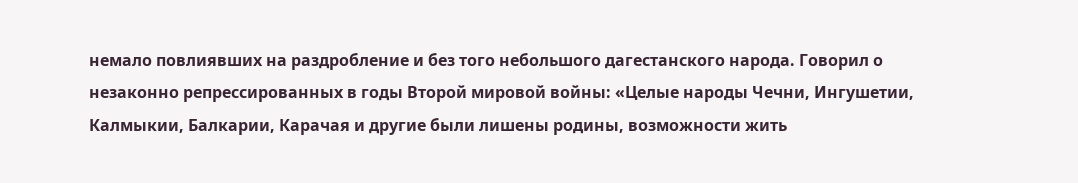немало повлиявших на раздробление и без того небольшого дагестанского народа. Говорил о незаконно репрессированных в годы Второй мировой войны: «Целые народы Чечни, Ингушетии, Калмыкии, Балкарии, Карачая и другие были лишены родины, возможности жить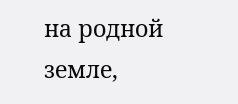на родной земле,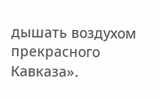дышать воздухом прекрасного Кавказа».